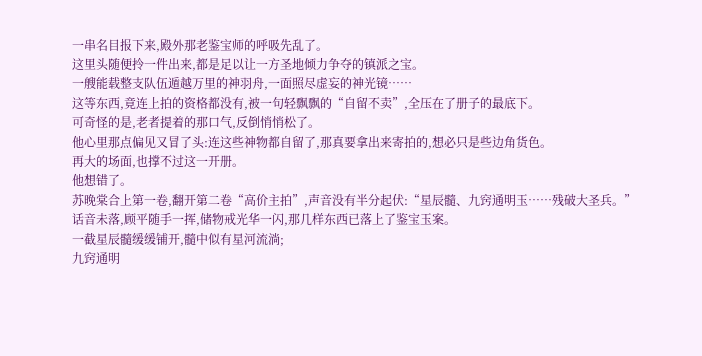一串名目报下来,殿外那老鉴宝师的呼吸先乱了。
这里头随便拎一件出来,都是足以让一方圣地倾力争夺的镇派之宝。
一艘能载整支队伍遁越万里的神羽舟,一面照尽虚妄的神光镜……
这等东西,竟连上拍的资格都没有,被一句轻飘飘的“自留不卖”,全压在了册子的最底下。
可奇怪的是,老者提着的那口气,反倒悄悄松了。
他心里那点偏见又冒了头:连这些神物都自留了,那真要拿出来寄拍的,想必只是些边角货色。
再大的场面,也撑不过这一开册。
他想错了。
苏晚棠合上第一卷,翻开第二卷“高价主拍”,声音没有半分起伏:“星辰髓、九窍通明玉……残破大圣兵。”
话音未落,顾平随手一挥,储物戒光华一闪,那几样东西已落上了鉴宝玉案。
一截星辰髓缓缓铺开,髓中似有星河流淌;
九窍通明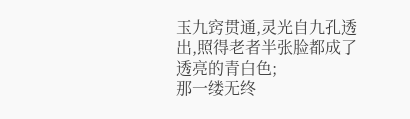玉九窍贯通,灵光自九孔透出,照得老者半张脸都成了透亮的青白色;
那一缕无终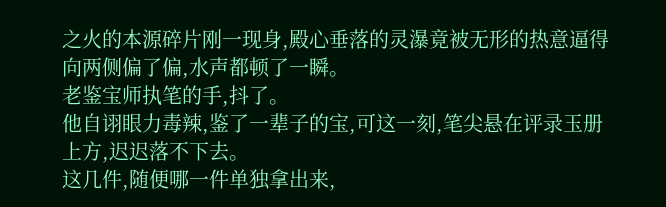之火的本源碎片刚一现身,殿心垂落的灵瀑竟被无形的热意逼得向两侧偏了偏,水声都顿了一瞬。
老鉴宝师执笔的手,抖了。
他自诩眼力毒辣,鉴了一辈子的宝,可这一刻,笔尖悬在评录玉册上方,迟迟落不下去。
这几件,随便哪一件单独拿出来,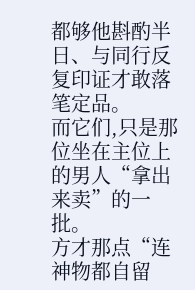都够他斟酌半日、与同行反复印证才敢落笔定品。
而它们,只是那位坐在主位上的男人“拿出来卖”的一批。
方才那点“连神物都自留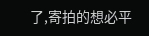了,寄拍的想必平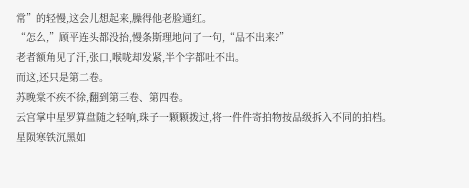常”的轻慢,这会儿想起来,臊得他老脸通红。
“怎么,”顾平连头都没抬,慢条斯理地问了一句,“品不出来?”
老者额角见了汗,张口,喉咙却发紧,半个字都吐不出。
而这,还只是第二卷。
苏晚棠不疾不徐,翻到第三卷、第四卷。
云宫掌中星罗算盘随之轻响,珠子一颗颗拨过,将一件件寄拍物按品级拆入不同的拍档。
星陨寒铁沉黑如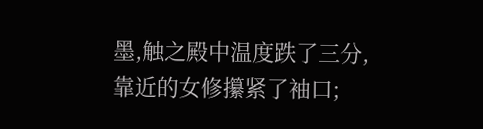墨,触之殿中温度跌了三分,靠近的女修攥紧了袖口;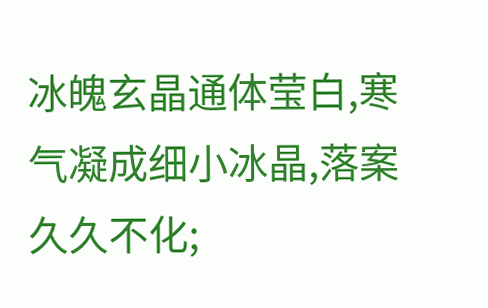冰魄玄晶通体莹白,寒气凝成细小冰晶,落案久久不化;